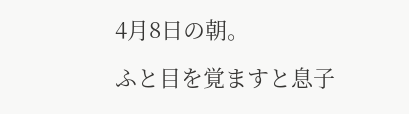4月8日の朝。

ふと目を覚ますと息子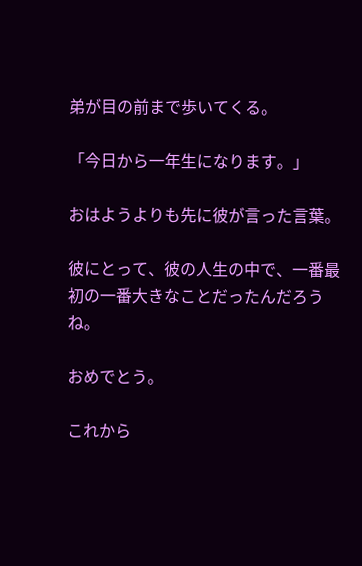弟が目の前まで歩いてくる。

「今日から一年生になります。」

おはようよりも先に彼が言った言葉。

彼にとって、彼の人生の中で、一番最初の一番大きなことだったんだろうね。

おめでとう。

これから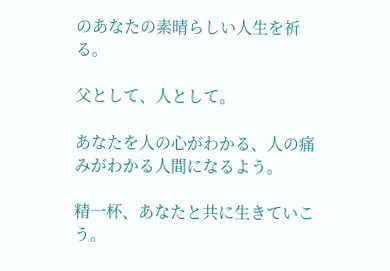のあなたの素晴らしい人生を祈る。

父として、人として。

あなたを人の心がわかる、人の痛みがわかる人間になるよう。

精一杯、あなたと共に生きていこう。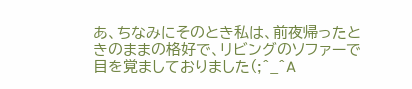あ、ちなみにそのとき私は、前夜帰ったときのままの格好で、リビングのソファーで目を覚ましておりました(;^_^A